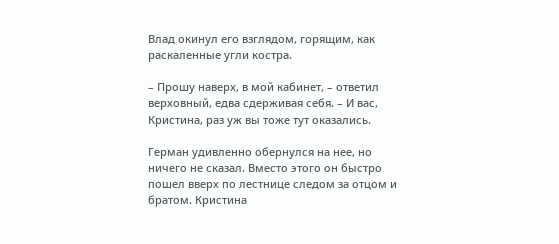Влад окинул его взглядом, горящим, как раскаленные угли костра.

– Прошу наверх, в мой кабинет, – ответил верховный, едва сдерживая себя. – И вас, Кристина, раз уж вы тоже тут оказались.

Герман удивленно обернулся на нее, но ничего не сказал. Вместо этого он быстро пошел вверх по лестнице следом за отцом и братом. Кристина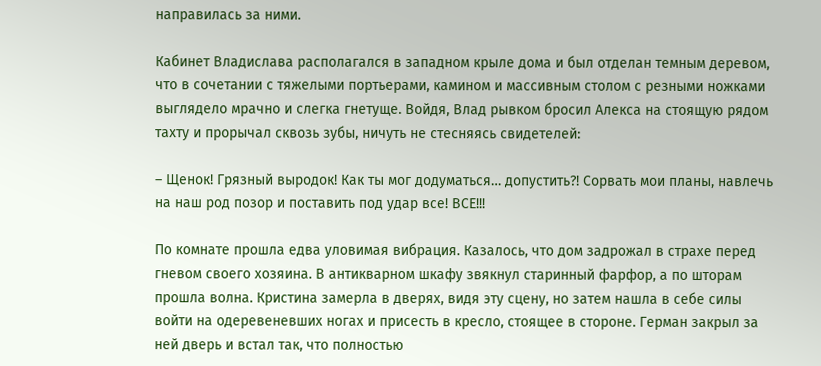направилась за ними.

Кабинет Владислава располагался в западном крыле дома и был отделан темным деревом, что в сочетании с тяжелыми портьерами, камином и массивным столом с резными ножками выглядело мрачно и слегка гнетуще. Войдя, Влад рывком бросил Алекса на стоящую рядом тахту и прорычал сквозь зубы, ничуть не стесняясь свидетелей:

– Щенок! Грязный выродок! Как ты мог додуматься… допустить?! Сорвать мои планы, навлечь на наш род позор и поставить под удар все! ВСЕ!!!

По комнате прошла едва уловимая вибрация. Казалось, что дом задрожал в страхе перед гневом своего хозяина. В антикварном шкафу звякнул старинный фарфор, а по шторам прошла волна. Кристина замерла в дверях, видя эту сцену, но затем нашла в себе силы войти на одеревеневших ногах и присесть в кресло, стоящее в стороне. Герман закрыл за ней дверь и встал так, что полностью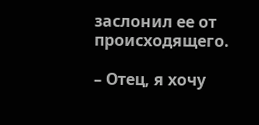заслонил ее от происходящего.

– Отец, я хочу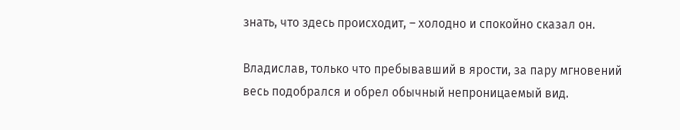знать, что здесь происходит, – холодно и спокойно сказал он.

Владислав, только что пребывавший в ярости, за пару мгновений весь подобрался и обрел обычный непроницаемый вид.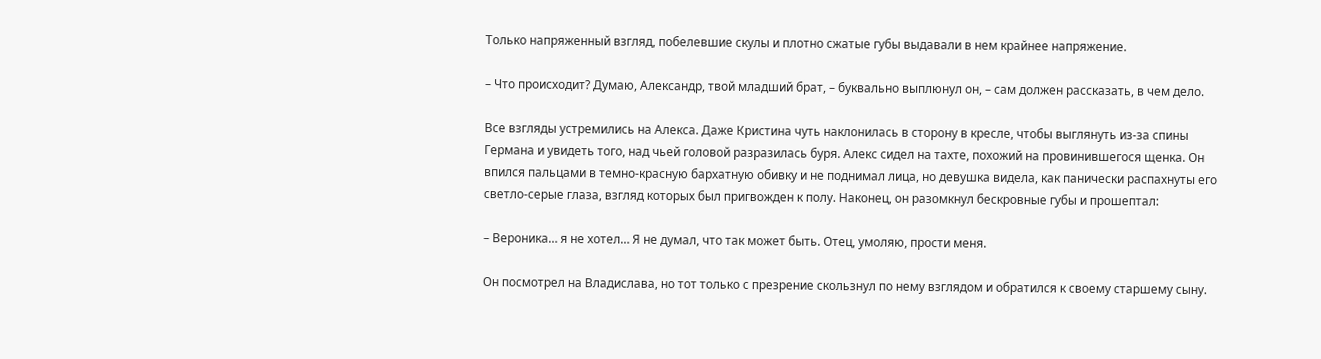Только напряженный взгляд, побелевшие скулы и плотно сжатые губы выдавали в нем крайнее напряжение.

– Что происходит? Думаю, Александр, твой младший брат, – буквально выплюнул он, – сам должен рассказать, в чем дело.

Все взгляды устремились на Алекса. Даже Кристина чуть наклонилась в сторону в кресле, чтобы выглянуть из-за спины Германа и увидеть того, над чьей головой разразилась буря. Алекс сидел на тахте, похожий на провинившегося щенка. Он впился пальцами в темно-красную бархатную обивку и не поднимал лица, но девушка видела, как панически распахнуты его светло-серые глаза, взгляд которых был пригвожден к полу. Наконец, он разомкнул бескровные губы и прошептал:

– Вероника… я не хотел… Я не думал, что так может быть. Отец, умоляю, прости меня.

Он посмотрел на Владислава, но тот только с презрение скользнул по нему взглядом и обратился к своему старшему сыну.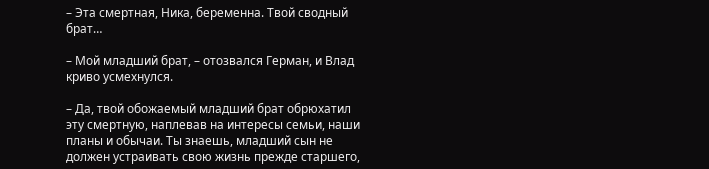– Эта смертная, Ника, беременна. Твой сводный брат…

– Мой младший брат, – отозвался Герман, и Влад криво усмехнулся.

– Да, твой обожаемый младший брат обрюхатил эту смертную, наплевав на интересы семьи, наши планы и обычаи. Ты знаешь, младший сын не должен устраивать свою жизнь прежде старшего,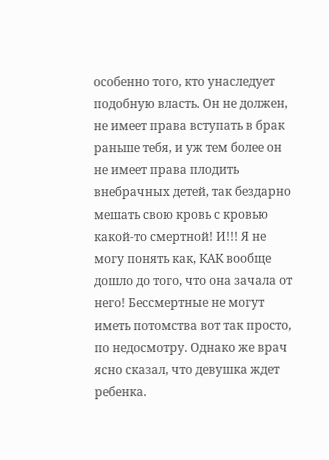особенно того, кто унаследует подобную власть. Он не должен, не имеет права вступать в брак раньше тебя, и уж тем более он не имеет права плодить внебрачных детей, так бездарно мешать свою кровь с кровью какой-то смертной! И!!! Я не могу понять как, КАК вообще дошло до того, что она зачала от него! Бессмертные не могут иметь потомства вот так просто, по недосмотру. Однако же врач ясно сказал, что девушка ждет ребенка.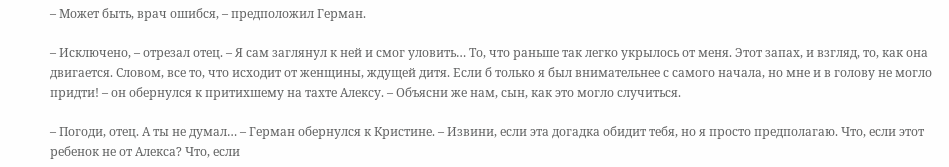– Может быть, врач ошибся, – предположил Герман.

– Исключено, – отрезал отец. – Я сам заглянул к ней и смог уловить… То, что раньше так легко укрылось от меня. Этот запах, и взгляд, то, как она двигается. Словом, все то, что исходит от женщины, ждущей дитя. Если б только я был внимательнее с самого начала, но мне и в голову не могло придти! – он обернулся к притихшему на тахте Алексу. – Объясни же нам, сын, как это могло случиться.

– Погоди, отец. А ты не думал… – Герман обернулся к Кристине. – Извини, если эта догадка обидит тебя, но я просто предполагаю. Что, если этот ребенок не от Алекса? Что, если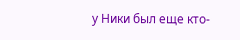у Ники был еще кто-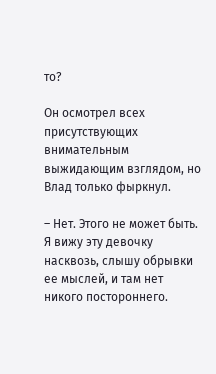то?

Он осмотрел всех присутствующих внимательным выжидающим взглядом, но Влад только фыркнул.

– Нет. Этого не может быть. Я вижу эту девочку насквозь, слышу обрывки ее мыслей, и там нет никого постороннего.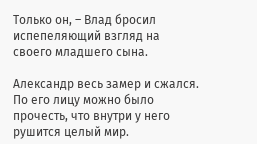Только он, – Влад бросил испепеляющий взгляд на своего младшего сына.

Александр весь замер и сжался. По его лицу можно было прочесть, что внутри у него рушится целый мир.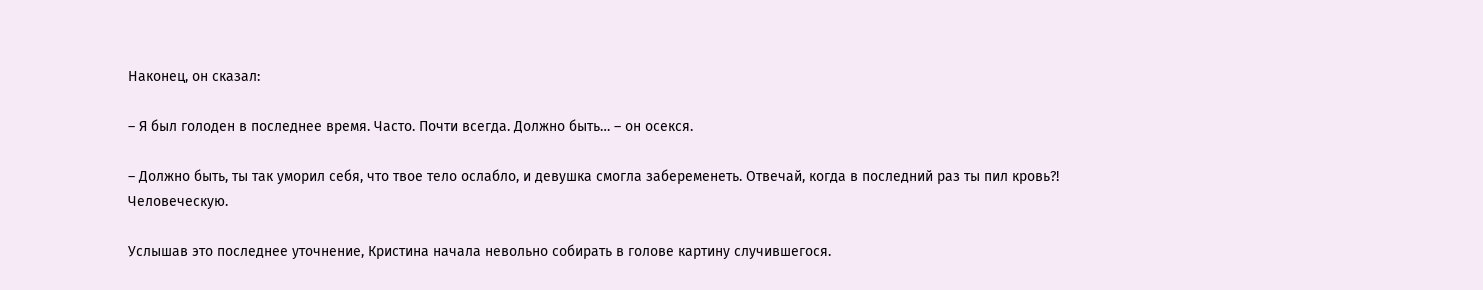Наконец, он сказал:

– Я был голоден в последнее время. Часто. Почти всегда. Должно быть… – он осекся.

– Должно быть, ты так уморил себя, что твое тело ослабло, и девушка смогла забеременеть. Отвечай, когда в последний раз ты пил кровь?! Человеческую.

Услышав это последнее уточнение, Кристина начала невольно собирать в голове картину случившегося.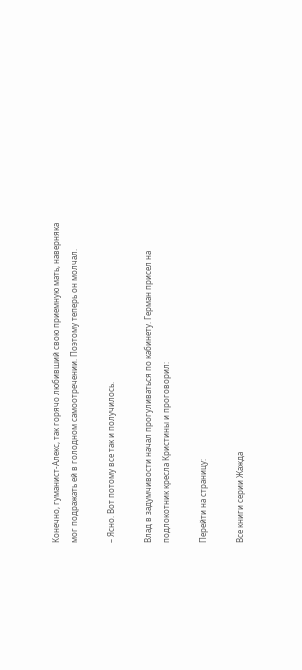Конечно, гуманист-Алекс, так горячо любивший свою приемную мать, наверняка мог подражать ей в голодном самоотречении. Поэтому теперь он молчал.

– Ясно. Вот потому все так и получилось.

Влад в задумчивости начал прогуливаться по кабинету. Герман присел на подлокотник кресла Кристины и проговорил:

Перейти на страницу:

Все книги серии Жажда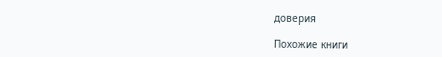доверия

Похожие книги